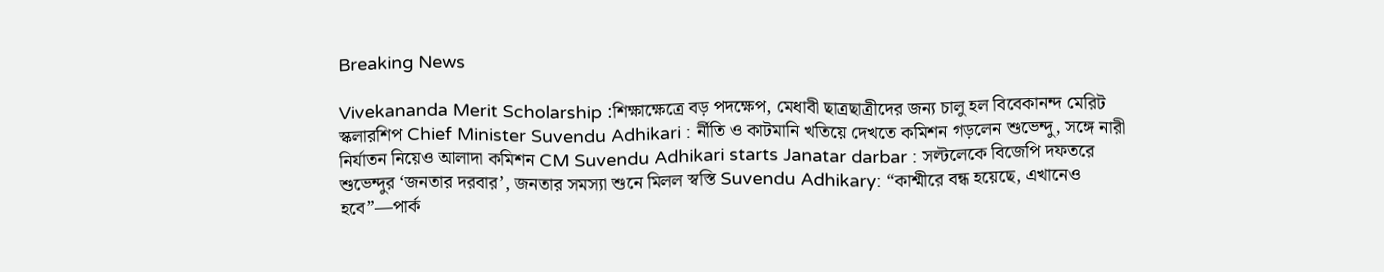Breaking News

Vivekananda Merit Scholarship :শিক্ষাক্ষেত্রে বড় পদক্ষেপ, মেধাবী ছাত্রছাত্রীদের জন্য চালু হল বিবেকানন্দ মেরিট স্কলারশিপ Chief Minister Suvendu Adhikari : র্নীতি ও কাটমানি খতিয়ে দেখতে কমিশন গড়লেন শুভেন্দু, সঙ্গে নারী নির্যাতন নিয়েও আলাদা কমিশন CM Suvendu Adhikari starts Janatar darbar : সল্টলেকে বিজেপি দফতরে শুভেন্দুর ‘জনতার দরবার’, জনতার সমস্যা শুনে মিলল স্বস্তি Suvendu Adhikary: “কাশ্মীরে বন্ধ হয়েছে, এখানেও হবে”—পার্ক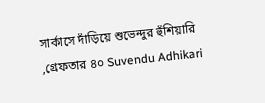সার্কাসে দাঁড়িয়ে শুভেন্দুর হুঁশিয়ারি ,গ্রেফতার ৪০ Suvendu Adhikari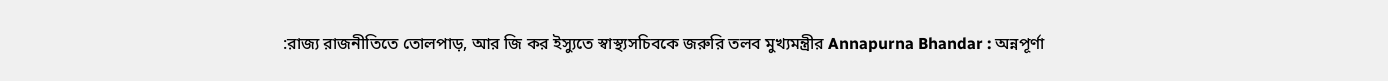:রাজ্য রাজনীতিতে তোলপাড়, আর জি কর ইস্যুতে স্বাস্থ্যসচিবকে জরুরি তলব মুখ্যমন্ত্রীর Annapurna Bhandar : অন্নপূর্ণা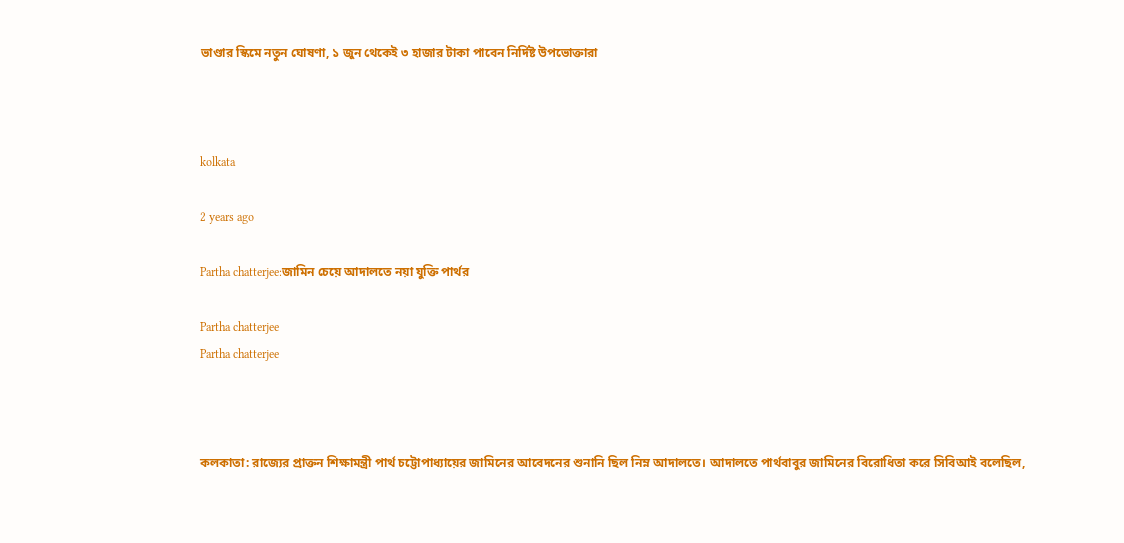ভাণ্ডার স্কিমে নতুন ঘোষণা, ১ জুন থেকেই ৩ হাজার টাকা পাবেন নির্দিষ্ট উপভোক্তারা



kolkata

2 years ago

Partha chatterjee:জামিন চেয়ে আদালতে নয়া যুক্তি পার্থর

Partha chatterjee
Partha chatterjee



কলকাতা: রাজ্যের প্রাক্তন শিক্ষামন্ত্রী পার্থ চট্টোপাধ্যায়ের জামিনের আবেদনের শুনানি ছিল নিম্ন আদালতে। আদালতে পার্থবাবুর জামিনের বিরোধিতা করে সিবিআই বলেছিল,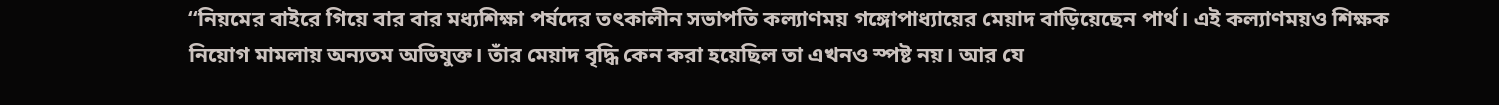‘‘নিয়মের বাইরে গিয়ে বার বার মধ্যশিক্ষা পর্ষদের তৎকালীন সভাপতি কল্যাণময় গঙ্গোপাধ্যায়ের মেয়াদ বাড়িয়েছেন পার্থ। এই কল্যাণময়ও শিক্ষক নিয়োগ মামলায় অন্যতম অভিযুক্ত। তাঁর মেয়াদ বৃদ্ধি কেন করা হয়েছিল তা এখনও স্পষ্ট নয়। আর যে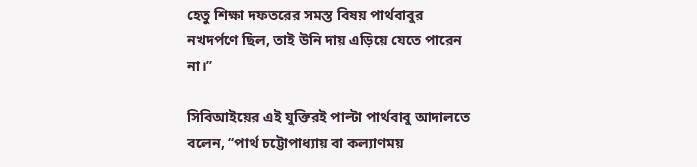হেতু শিক্ষা দফতরের সমস্ত বিষয় পার্থবাবুর নখদর্পণে ছিল, তাই উনি দায় এড়িয়ে যেতে পারেন না।’’

সিবিআইয়ের এই যুক্তিরই পাল্টা পার্থবাবু আদালতে বলেন, ‘‘পার্থ চট্টোপাধ্যায় বা কল্যাণময়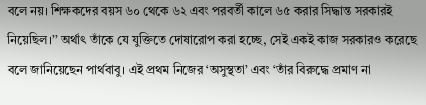বলে নয়। শিক্ষকদের বয়স ৬০ থেকে ৬২ এবং পরবর্তী কালে ৬৫ করার সিদ্ধান্ত সরকারই নিয়েছিল।’’ অর্থাৎ তাঁকে যে যুক্তিতে দোষারোপ করা হচ্ছে, সেই একই কাজ সরকারও করেছে বলে জানিয়েছেন পার্থবাবু। এই প্রথম নিজের ‘অসুস্থতা’ এবং ‘তাঁর বিরুদ্ধে প্রমাণ না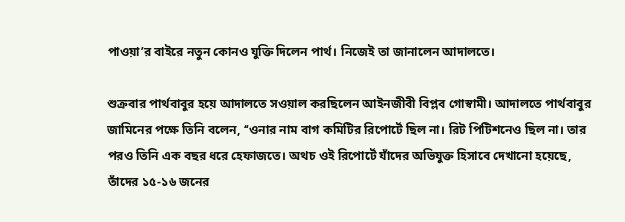পাওয়া’র বাইরে নতুন কোনও যুক্তি দিলেন পার্থ। নিজেই তা জানালেন আদালতে।

শুক্রবার পার্থবাবুর হয়ে আদালতে সওয়াল করছিলেন আইনজীবী বিপ্লব গোস্বামী। আদালতে পার্থবাবুর জামিনের পক্ষে তিনি বলেন, ‘‘ওনার নাম বাগ কমিটির রিপোর্টে ছিল না। রিট পিটিশনেও ছিল না। তার পরও তিনি এক বছর ধরে হেফাজতে। অথচ ওই রিপোর্টে যাঁদের অভিযুক্ত হিসাবে দেখানো হয়েছে, তাঁদের ১৫-১৬ জনের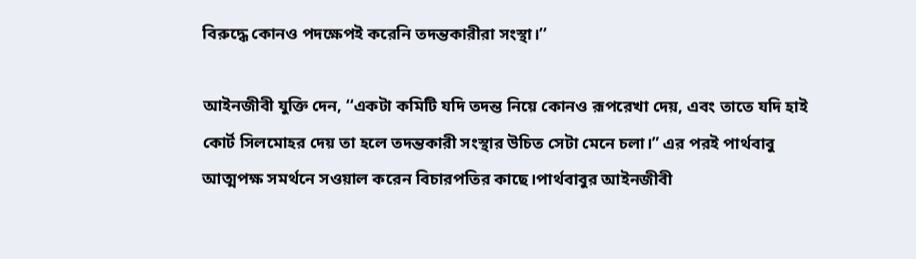বিরুদ্ধে কোনও পদক্ষেপই করেনি তদন্তকারীরা সংস্থা।’’

আইনজীবী যুক্তি দেন, ‘‘একটা কমিটি যদি তদন্ত নিয়ে কোনও রূপরেখা দেয়, এবং তাতে যদি হাই কোর্ট সিলমোহর দেয় তা হলে তদন্তকারী সংস্থার উচিত সেটা মেনে চলা।” এর পরই পার্থবাবু আত্মপক্ষ সমর্থনে সওয়াল করেন বিচারপতির কাছে।পার্থবাবুর আইনজীবী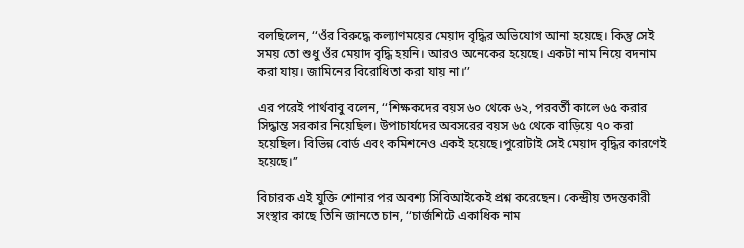বলছিলেন, ‘‘ওঁর বিরুদ্ধে কল্যাণময়ের মেয়াদ বৃদ্ধির অভিযোগ আনা হয়েছে। কিন্তু সেই সময় তো শুধু ওঁর মেয়াদ বৃদ্ধি হয়নি। আরও অনেকের হয়েছে। একটা নাম নিয়ে বদনাম করা যায়। জামিনের বিরোধিতা করা যায় না।’’

এর পরেই পার্থবাবু বলেন, ‘‘শিক্ষকদের বয়স ৬০ থেকে ৬২, পরবর্তী কালে ৬৫ করার সিদ্ধান্ত সরকার নিয়েছিল। উপাচার্যদের অবসরের বয়স ৬৫ থেকে বাড়িয়ে ৭০ করা হয়েছিল। বিভিন্ন বোর্ড এবং কমিশনেও একই হয়েছে।পুরোটাই সেই মেয়াদ বৃদ্ধির কারণেই হয়েছে।’’

বিচারক এই যুক্তি শোনার পর অবশ্য সিবিআইকেই প্রশ্ন করেছেন। কেন্দ্রীয় তদন্তকারী সংস্থার কাছে তিনি জানতে চান, ‘‘চার্জশিটে একাধিক নাম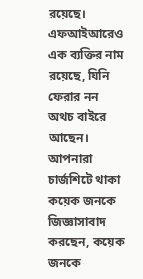রয়েছে। এফআইআরেও এক ব্যক্তির নাম রয়েছে, যিনি ফেরার নন অথচ বাইরে আছেন। আপনারা চার্জশিটে থাকা কয়েক জনকে জিজ্ঞাসাবাদ করছেন, কয়েক জনকে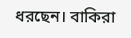ধরছেন। বাকিরা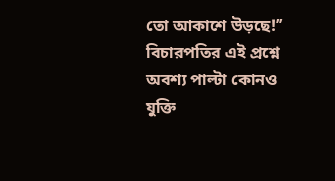তো আকাশে উড়ছে!’’ বিচারপতির এই প্রশ্নে অবশ্য পাল্টা কোনও যুক্তি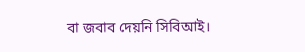বা জবাব দেয়নি সিবিআই।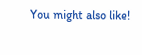You might also like!